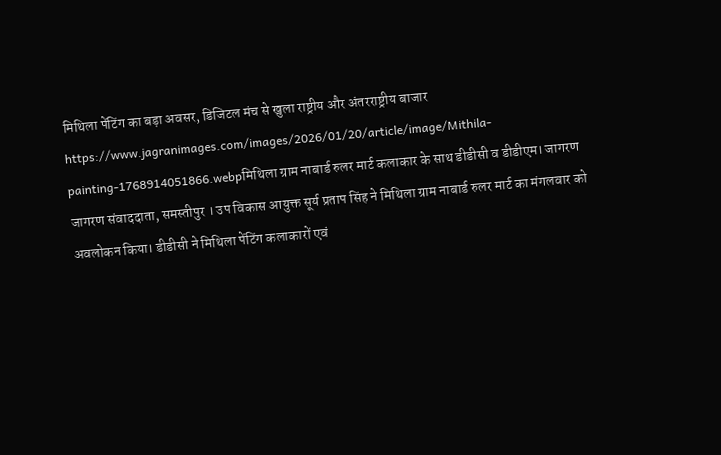मिथिला पेंटिंग का बड़ा अवसर, डिजिटल मंच से खुला राष्ट्रीय और अंतरराष्ट्रीय बाजार
https://www.jagranimages.com/images/2026/01/20/article/image/Mithila-painting-1768914051866.webpमिथिला ग्राम नाबार्ड रुलर मार्ट कलाकार के साथ डीडीसी व डीडीएम। जागरण
जागरण संवाददाता, समस्तीपुर । उप विकास आयुक्त सूर्य प्रताप सिंह ने मिथिला ग्राम नाबार्ड रुलर मार्ट का मंगलवार को अवलोकन किया। डीडीसी ने मिथिला पेंटिंग कलाकारों एवं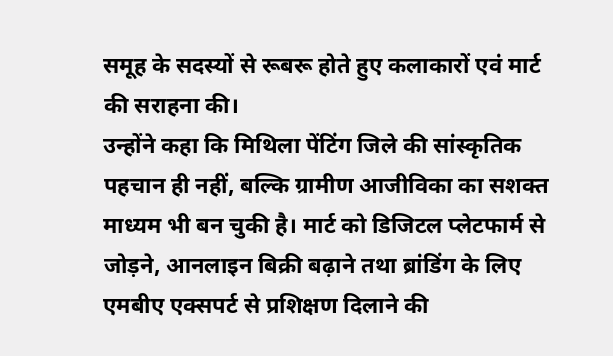समूह के सदस्यों से रूबरू होते हुए कलाकारों एवं मार्ट की सराहना की।
उन्होंने कहा कि मिथिला पेंटिंग जिले की सांस्कृतिक पहचान ही नहीं, बल्कि ग्रामीण आजीविका का सशक्त माध्यम भी बन चुकी है। मार्ट को डिजिटल प्लेटफार्म से जोड़ने, आनलाइन बिक्री बढ़ाने तथा ब्रांडिंग के लिए एमबीए एक्सपर्ट से प्रशिक्षण दिलाने की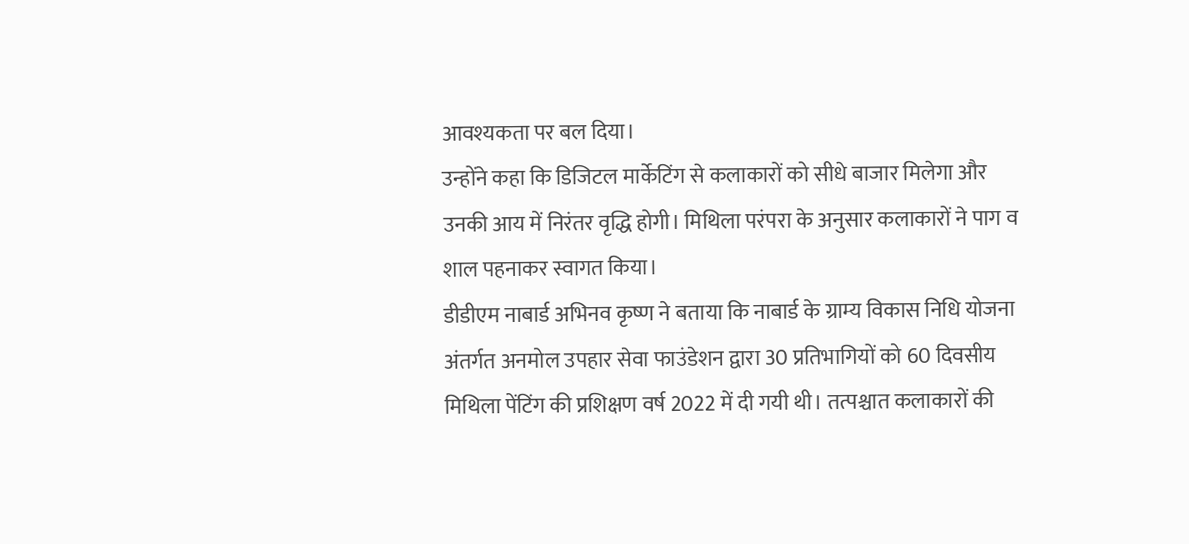आवश्यकता पर बल दिया।
उन्होंने कहा कि डिजिटल मार्केटिंग से कलाकारों को सीधे बाजार मिलेगा और उनकी आय में निरंतर वृद्धि होगी। मिथिला परंपरा के अनुसार कलाकारों ने पाग व शाल पहनाकर स्वागत किया।
डीडीएम नाबार्ड अभिनव कृष्ण ने बताया कि नाबार्ड के ग्राम्य विकास निधि योजना अंतर्गत अनमोल उपहार सेवा फाउंडेशन द्वारा 30 प्रतिभागियों को 60 दिवसीय मिथिला पेंटिंग की प्रशिक्षण वर्ष 2022 में दी गयी थी। तत्पश्चात कलाकारों की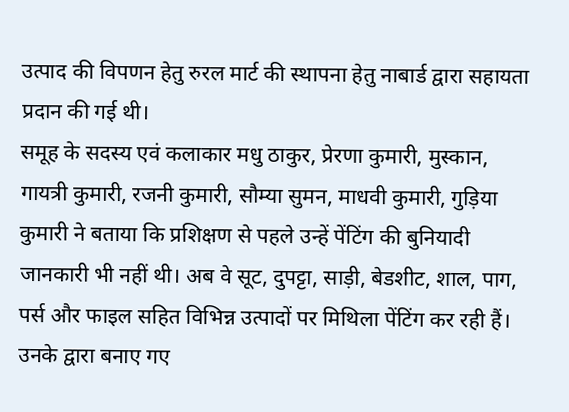उत्पाद की विपणन हेतु रुरल मार्ट की स्थापना हेतु नाबार्ड द्वारा सहायता प्रदान की गई थी।
समूह के सदस्य एवं कलाकार मधु ठाकुर, प्रेरणा कुमारी, मुस्कान, गायत्री कुमारी, रजनी कुमारी, सौम्या सुमन, माधवी कुमारी, गुड़िया कुमारी ने बताया कि प्रशिक्षण से पहले उन्हें पेंटिंग की बुनियादी जानकारी भी नहीं थी। अब वे सूट, दुपट्टा, साड़ी, बेडशीट, शाल, पाग, पर्स और फाइल सहित विभिन्न उत्पादों पर मिथिला पेंटिंग कर रही हैं।
उनके द्वारा बनाए गए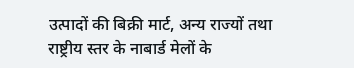उत्पादों की बिक्री मार्ट, अन्य राज्यों तथा राष्ट्रीय स्तर के नाबार्ड मेलों के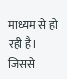माध्यम से हो रही है। जिससे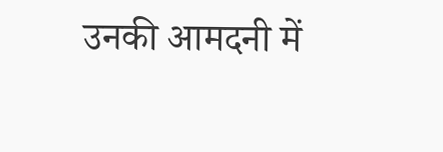उनकी आमदनी में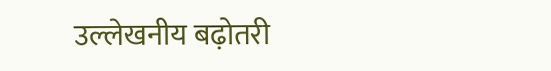उल्लेखनीय बढ़ोतरी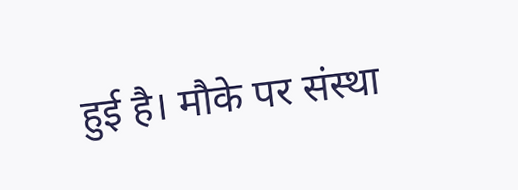हुई है। मौके पर संस्था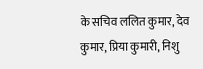के सचिव ललित कुमार, देव कुमार, प्रिया कुमारी, निशु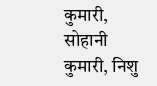कुमारी, सोहानी कुमारी, निशु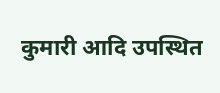कुमारी आदि उपस्थित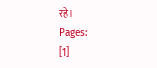रहे।
Pages:
[1]